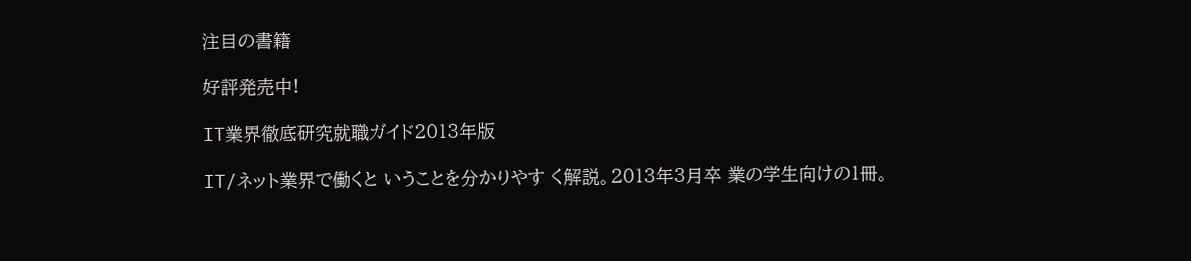注目の書籍

好評発売中!

IT業界徹底研究就職ガイド2013年版

IT/ネット業界で働くと いうことを分かりやす く解説。2013年3月卒 業の学生向けの1冊。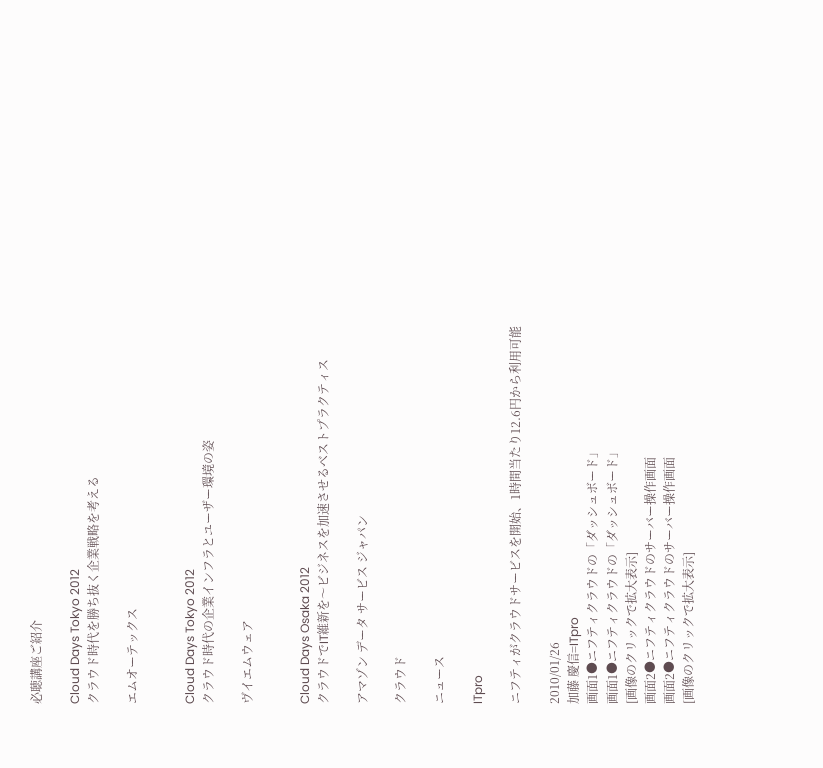必聴講座ご紹介

Cloud Days Tokyo 2012
クラウド時代を勝ち抜く企業戦略を考える

エムオーテックス


Cloud Days Tokyo 2012
クラウド時代の企業インフラとユーザー環境の姿

ヴイエムウェア


Cloud Days Osaka 2012
クラウドでIT維新を〜ビジネスを加速させるベストプラクティス

アマゾン データ サービス ジャパン

クラウド

ニュース

ITpro

ニフティがクラウドサービスを開始、1時間当たり12.6円から利用可能

2010/01/26
加藤 慶信=ITpro
画面1●ニフティクラウドの「ダッシュボード」
画面1●ニフティクラウドの「ダッシュボード」
[画像のクリックで拡大表示]
画面2●ニフティクラウドのサーバー操作画面
画面2●ニフティクラウドのサーバー操作画面
[画像のクリックで拡大表示]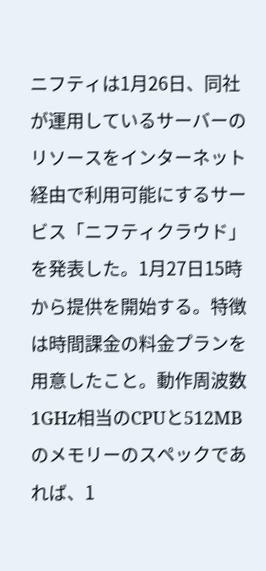ニフティは1月26日、同社が運用しているサーバーのリソースをインターネット経由で利用可能にするサービス「ニフティクラウド」を発表した。1月27日15時から提供を開始する。特徴は時間課金の料金プランを用意したこと。動作周波数1GHz相当のCPUと512MBのメモリーのスペックであれば、1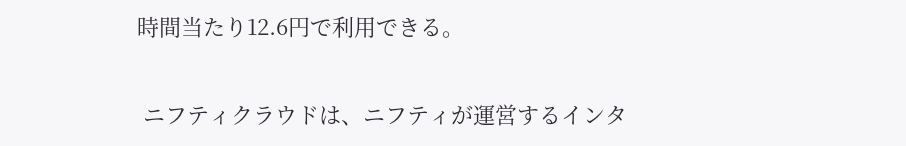時間当たり12.6円で利用できる。

 ニフティクラウドは、ニフティが運営するインタ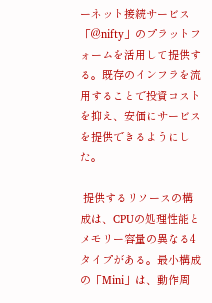ーネット接続サービス「@nifty」のプラットフォームを活用して提供する。既存のインフラを流用することで投資コストを抑え、安価にサービスを提供できるようにした。

 提供するリソースの構成は、CPUの処理性能とメモリー容量の異なる4タイプがある。最小構成の「Mini」は、動作周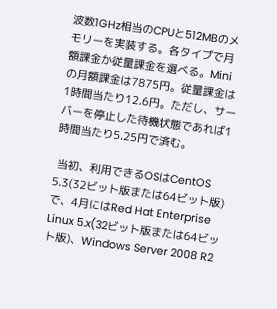波数1GHz相当のCPUと512MBのメモリーを実装する。各タイプで月額課金か従量課金を選べる。Miniの月額課金は7875円。従量課金は1時間当たり12.6円。ただし、サーバーを停止した待機状態であれば1時間当たり5.25円で済む。

 当初、利用できるOSはCentOS 5.3(32ビット版または64ビット版)で、4月にはRed Hat Enterprise Linux 5.x(32ビット版または64ビット版)、Windows Server 2008 R2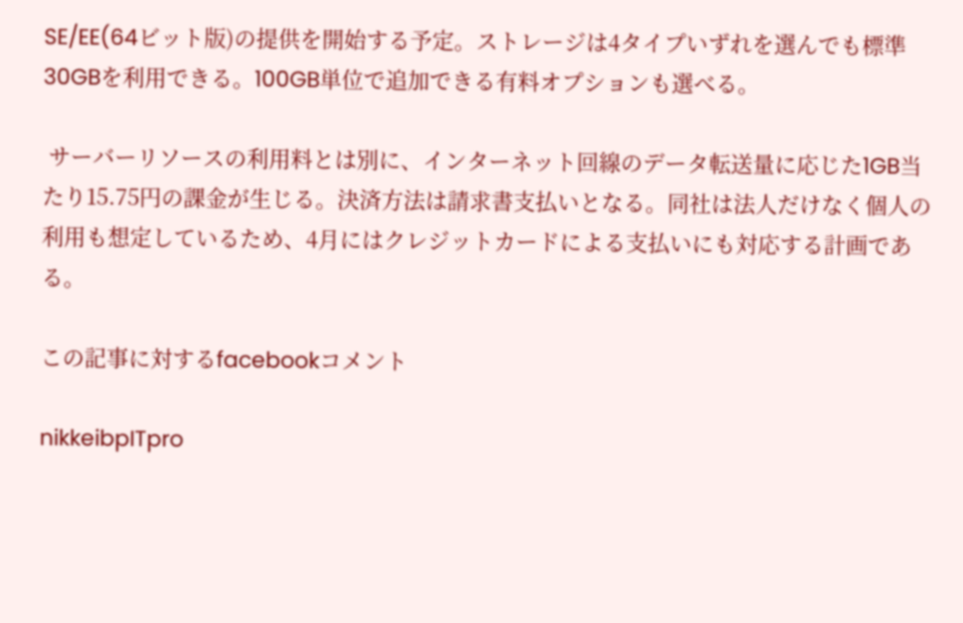SE/EE(64ビット版)の提供を開始する予定。ストレージは4タイプいずれを選んでも標準30GBを利用できる。100GB単位で追加できる有料オプションも選べる。

 サーバーリソースの利用料とは別に、インターネット回線のデータ転送量に応じた1GB当たり15.75円の課金が生じる。決済方法は請求書支払いとなる。同社は法人だけなく個人の利用も想定しているため、4月にはクレジットカードによる支払いにも対応する計画である。

この記事に対するfacebookコメント

nikkeibpITpro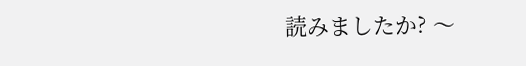読みましたか? 〜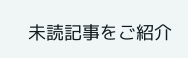未読記事をご紹介